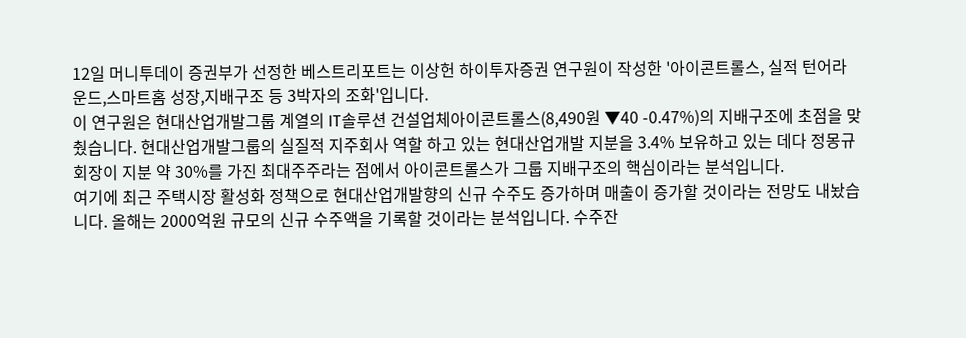12일 머니투데이 증권부가 선정한 베스트리포트는 이상헌 하이투자증권 연구원이 작성한 '아이콘트롤스, 실적 턴어라운드,스마트홈 성장,지배구조 등 3박자의 조화'입니다.
이 연구원은 현대산업개발그룹 계열의 IT솔루션 건설업체아이콘트롤스(8,490원 ▼40 -0.47%)의 지배구조에 초점을 맞췄습니다. 현대산업개발그룹의 실질적 지주회사 역할 하고 있는 현대산업개발 지분을 3.4% 보유하고 있는 데다 정몽규 회장이 지분 약 30%를 가진 최대주주라는 점에서 아이콘트롤스가 그룹 지배구조의 핵심이라는 분석입니다.
여기에 최근 주택시장 활성화 정책으로 현대산업개발향의 신규 수주도 증가하며 매출이 증가할 것이라는 전망도 내놨습니다. 올해는 2000억원 규모의 신규 수주액을 기록할 것이라는 분석입니다. 수주잔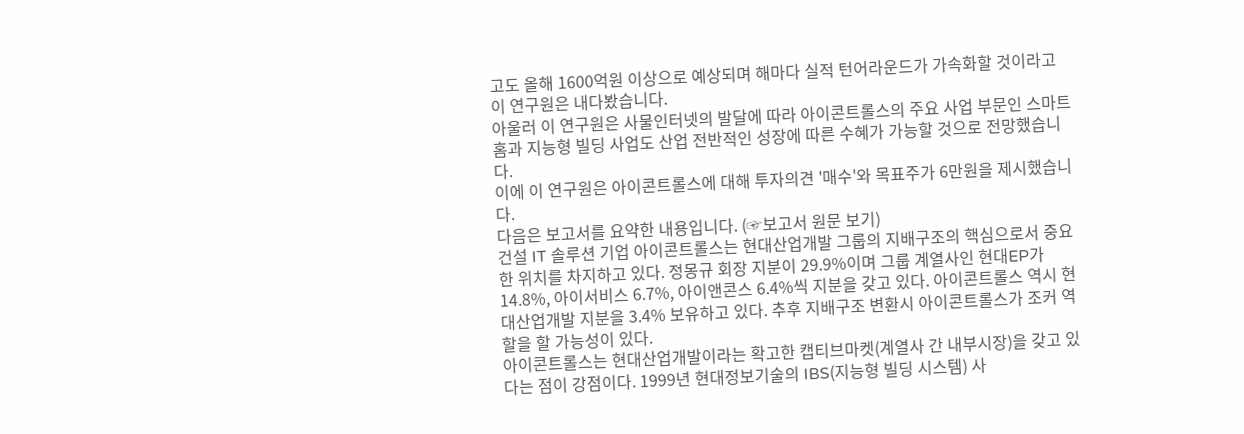고도 올해 1600억원 이상으로 예상되며 해마다 실적 턴어라운드가 가속화할 것이라고 이 연구원은 내다봤습니다.
아울러 이 연구원은 사물인터넷의 발달에 따라 아이콘트롤스의 주요 사업 부문인 스마트홈과 지능형 빌딩 사업도 산업 전반적인 성장에 따른 수혜가 가능할 것으로 전망했습니다.
이에 이 연구원은 아이콘트롤스에 대해 투자의견 '매수'와 목표주가 6만원을 제시했습니다.
다음은 보고서를 요약한 내용입니다. (☞보고서 원문 보기)
건설 IT 솔루션 기업 아이콘트롤스는 현대산업개발 그룹의 지배구조의 핵심으로서 중요한 위치를 차지하고 있다. 정몽규 회장 지분이 29.9%이며 그룹 계열사인 현대EP가 14.8%, 아이서비스 6.7%, 아이앤콘스 6.4%씩 지분을 갖고 있다. 아이콘트롤스 역시 현대산업개발 지분을 3.4% 보유하고 있다. 추후 지배구조 변환시 아이콘트롤스가 조커 역할을 할 가능성이 있다.
아이콘트롤스는 현대산업개발이라는 확고한 캡티브마켓(계열사 간 내부시장)을 갖고 있다는 점이 강점이다. 1999년 현대정보기술의 IBS(지능형 빌딩 시스템) 사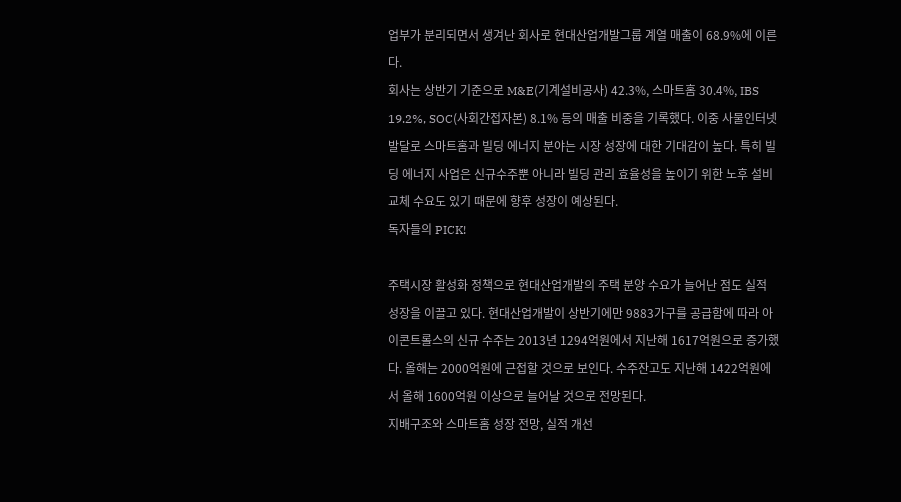업부가 분리되면서 생겨난 회사로 현대산업개발그룹 계열 매출이 68.9%에 이른다.
회사는 상반기 기준으로 M&E(기계설비공사) 42.3%, 스마트홈 30.4%, IBS 19.2%, SOC(사회간접자본) 8.1% 등의 매출 비중을 기록했다. 이중 사물인터넷 발달로 스마트홈과 빌딩 에너지 분야는 시장 성장에 대한 기대감이 높다. 특히 빌딩 에너지 사업은 신규수주뿐 아니라 빌딩 관리 효율성을 높이기 위한 노후 설비 교체 수요도 있기 때문에 향후 성장이 예상된다.
독자들의 PICK!

주택시장 활성화 정책으로 현대산업개발의 주택 분양 수요가 늘어난 점도 실적 성장을 이끌고 있다. 현대산업개발이 상반기에만 9883가구를 공급함에 따라 아이콘트롤스의 신규 수주는 2013년 1294억원에서 지난해 1617억원으로 증가했다. 올해는 2000억원에 근접할 것으로 보인다. 수주잔고도 지난해 1422억원에서 올해 1600억원 이상으로 늘어날 것으로 전망된다.
지배구조와 스마트홈 성장 전망, 실적 개선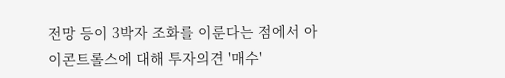전망 등이 3박자 조화를 이룬다는 점에서 아이콘트롤스에 대해 투자의견 '매수'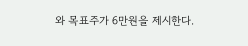와 목표주가 6만원을 제시한다.